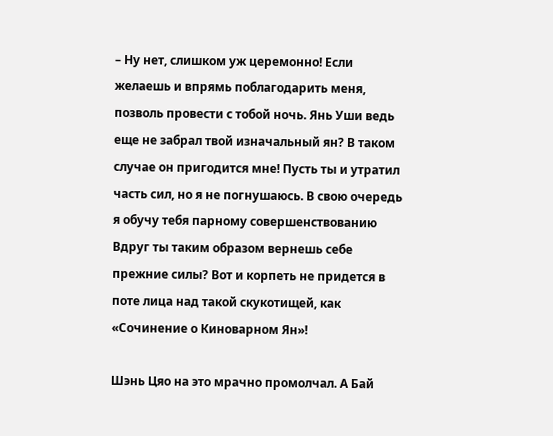– Ну нет, слишком уж церемонно! Если желаешь и впрямь поблагодарить меня, позволь провести с тобой ночь. Янь Уши ведь еще не забрал твой изначальный ян? В таком случае он пригодится мне! Пусть ты и утратил часть сил, но я не погнушаюсь. В свою очередь я обучу тебя парному совершенствованию Вдруг ты таким образом вернешь себе прежние силы? Вот и корпеть не придется в поте лица над такой скукотищей, как «Сочинение о Киноварном Ян»!

Шэнь Цяо на это мрачно промолчал. А Бай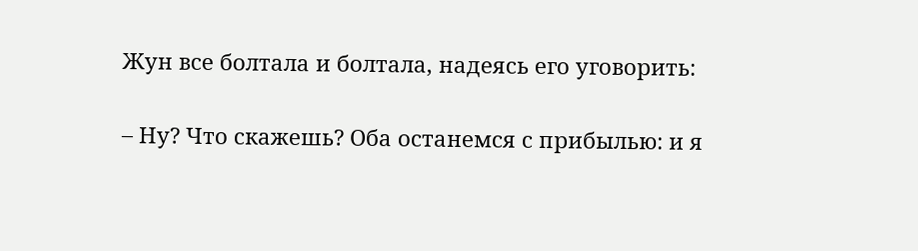Жун все болтала и болтала, надеясь его уговорить:

– Ну? Что скажешь? Оба останемся с прибылью: и я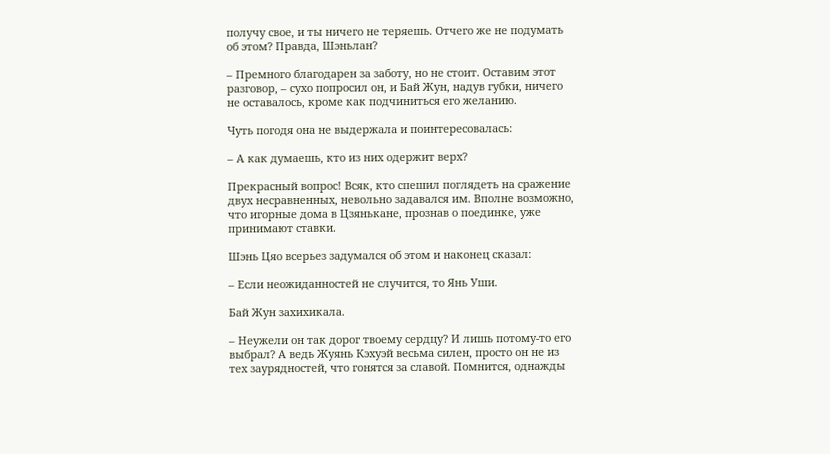получу свое, и ты ничего не теряешь. Отчего же не подумать об этом? Правда, Шэньлан?

– Премного благодарен за заботу, но не стоит. Оставим этот разговор, – сухо попросил он, и Бай Жун, надув губки, ничего не оставалось, кроме как подчиниться его желанию.

Чуть погодя она не выдержала и поинтересовалась:

– А как думаешь, кто из них одержит верх?

Прекрасный вопрос! Всяк, кто спешил поглядеть на сражение двух несравненных, невольно задавался им. Вполне возможно, что игорные дома в Цзянькане, прознав о поединке, уже принимают ставки.

Шэнь Цяо всерьез задумался об этом и наконец сказал:

– Если неожиданностей не случится, то Янь Уши.

Бай Жун захихикала.

– Неужели он так дорог твоему сердцу? И лишь потому-то его выбрал? А ведь Жуянь Кэхуэй весьма силен, просто он не из тех заурядностей, что гонятся за славой. Помнится, однажды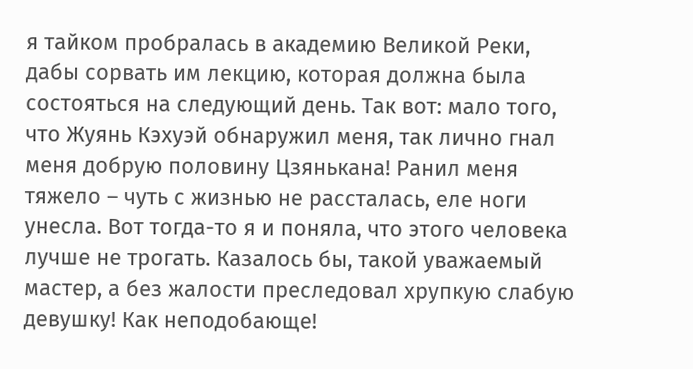я тайком пробралась в академию Великой Реки, дабы сорвать им лекцию, которая должна была состояться на следующий день. Так вот: мало того, что Жуянь Кэхуэй обнаружил меня, так лично гнал меня добрую половину Цзянькана! Ранил меня тяжело – чуть с жизнью не рассталась, еле ноги унесла. Вот тогда-то я и поняла, что этого человека лучше не трогать. Казалось бы, такой уважаемый мастер, а без жалости преследовал хрупкую слабую девушку! Как неподобающе!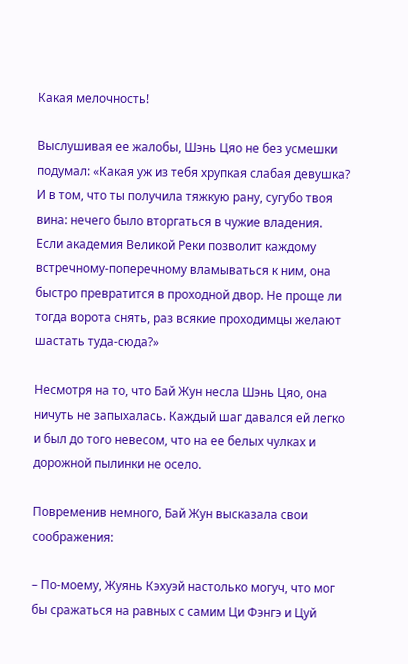Какая мелочность!

Выслушивая ее жалобы, Шэнь Цяо не без усмешки подумал: «Какая уж из тебя хрупкая слабая девушка? И в том, что ты получила тяжкую рану, сугубо твоя вина: нечего было вторгаться в чужие владения. Если академия Великой Реки позволит каждому встречному-поперечному вламываться к ним, она быстро превратится в проходной двор. Не проще ли тогда ворота снять, раз всякие проходимцы желают шастать туда-сюда?»

Несмотря на то, что Бай Жун несла Шэнь Цяо, она ничуть не запыхалась. Каждый шаг давался ей легко и был до того невесом, что на ее белых чулках и дорожной пылинки не осело.

Повременив немного, Бай Жун высказала свои соображения:

– По-моему, Жуянь Кэхуэй настолько могуч, что мог бы сражаться на равных с самим Ци Фэнгэ и Цуй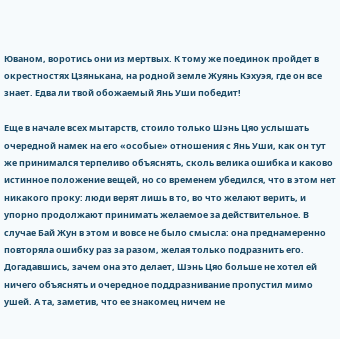Юваном, воротись они из мертвых. К тому же поединок пройдет в окрестностях Цзянькана, на родной земле Жуянь Кэхуэя, где он все знает. Едва ли твой обожаемый Янь Уши победит!

Еще в начале всех мытарств, стоило только Шэнь Цяо услышать очередной намек на его «особые» отношения с Янь Уши, как он тут же принимался терпеливо объяснять, сколь велика ошибка и каково истинное положение вещей, но со временем убедился, что в этом нет никакого проку: люди верят лишь в то, во что желают верить, и упорно продолжают принимать желаемое за действительное. В случае Бай Жун в этом и вовсе не было смысла: она преднамеренно повторяла ошибку раз за разом, желая только подразнить его. Догадавшись, зачем она это делает, Шэнь Цяо больше не хотел ей ничего объяснять и очередное поддразнивание пропустил мимо ушей. А та, заметив, что ее знакомец ничем не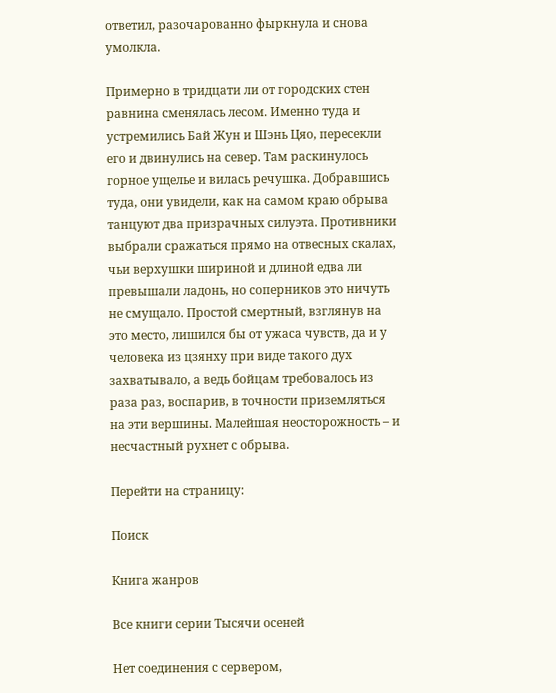ответил, разочарованно фыркнула и снова умолкла.

Примерно в тридцати ли от городских стен равнина сменялась лесом. Именно туда и устремились Бай Жун и Шэнь Цяо, пересекли его и двинулись на север. Там раскинулось горное ущелье и вилась речушка. Добравшись туда, они увидели, как на самом краю обрыва танцуют два призрачных силуэта. Противники выбрали сражаться прямо на отвесных скалах, чьи верхушки шириной и длиной едва ли превышали ладонь, но соперников это ничуть не смущало. Простой смертный, взглянув на это место, лишился бы от ужаса чувств, да и у человека из цзянху при виде такого дух захватывало, а ведь бойцам требовалось из раза раз, воспарив, в точности приземляться на эти вершины. Малейшая неосторожность – и несчастный рухнет с обрыва.

Перейти на страницу:

Поиск

Книга жанров

Все книги серии Тысячи осеней

Нет соединения с сервером,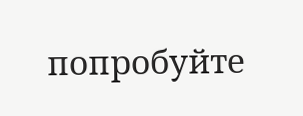попробуйте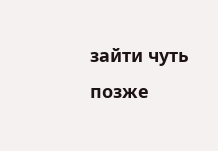зайти чуть позже